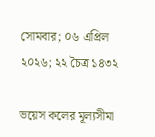সোমবার; ০৬ এপ্রিল ২০২৬; ২২ চৈত্র ১৪৩২

ভয়েস কলের মূল্যসীমা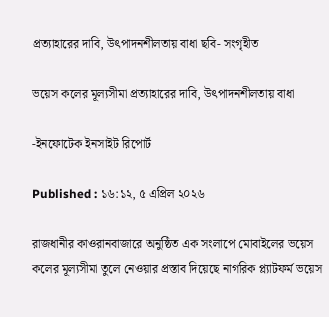প্রত্যাহারের দাবি, উৎপাদনশীলতায় বাধা ছবি- সংগৃহীত

ভয়েস কলের মূল্যসীমা প্রত্যাহারের দাবি, উৎপাদনশীলতায় বাধা

-ইনফোটেক ইনসাইট রিপোর্ট

Published : ১৬:১২, ৫ এপ্রিল ২০২৬

রাজধানীর কাওরানবাজারে অনুষ্ঠিত এক সংলাপে মোবাইলের ভয়েস কলের মূল্যসীমা তুলে নেওয়ার প্রস্তাব দিয়েছে নাগরিক প্ল্যাটফর্ম ভয়েস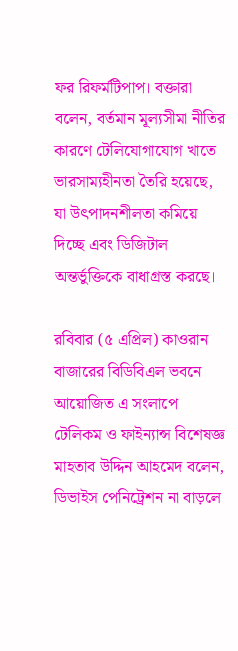ফর রিফর্মটিপাপ। বক্তারা বলেন, বর্তমান মূল্যসীমা নীতির কারণে টেলিযোগাযোগ খাতে ভারসাম্যহীনতা তৈরি হয়েছে, যা উৎপাদনশীলতা কমিয়ে দিচ্ছে এবং ডিজিটাল অন্তর্ভুক্তিকে বাধাগ্রস্ত করছে।

রবিবার (৫ এপ্রিল) কাওরান বাজারের বিডিবিএল ভবনে আয়োজিত এ সংলাপে টেলিকম ও ফাইন্যান্স বিশেষজ্ঞ মাহতাব উদ্দিন আহমেদ বলেন, ডিভাইস পেনিট্রেশন না বাড়লে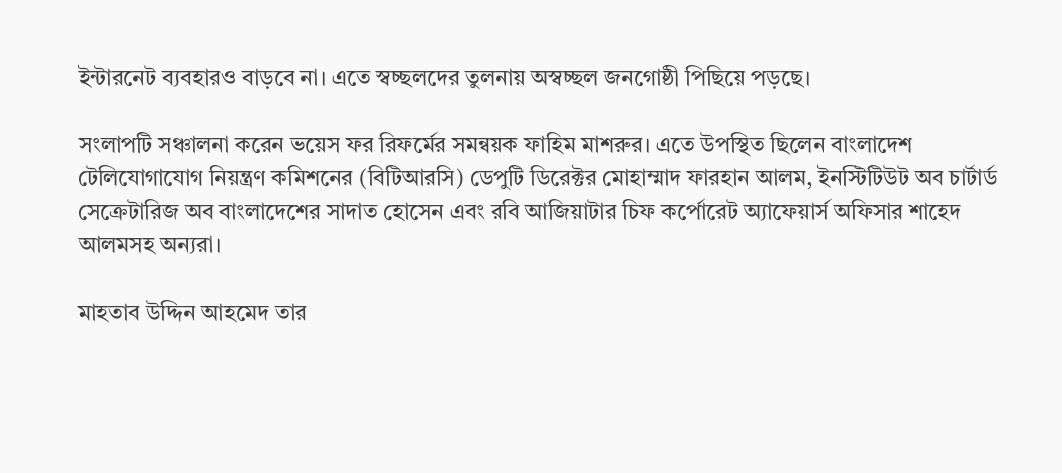ইন্টারনেট ব্যবহারও বাড়বে না। এতে স্বচ্ছলদের তুলনায় অস্বচ্ছল জনগোষ্ঠী পিছিয়ে পড়ছে।

সংলাপটি সঞ্চালনা করেন ভয়েস ফর রিফর্মের সমন্বয়ক ফাহিম মাশরুর। এতে উপস্থিত ছিলেন বাংলাদেশ টেলিযোগাযোগ নিয়ন্ত্রণ কমিশনের (বিটিআরসি) ডেপুটি ডিরেক্টর মোহাম্মাদ ফারহান আলম, ইনস্টিটিউট অব চার্টার্ড সেক্রেটারিজ অব বাংলাদেশের সাদাত হোসেন এবং রবি আজিয়াটার চিফ কর্পোরেট অ্যাফেয়ার্স অফিসার শাহেদ আলমসহ অন্যরা।

মাহতাব উদ্দিন আহমেদ তার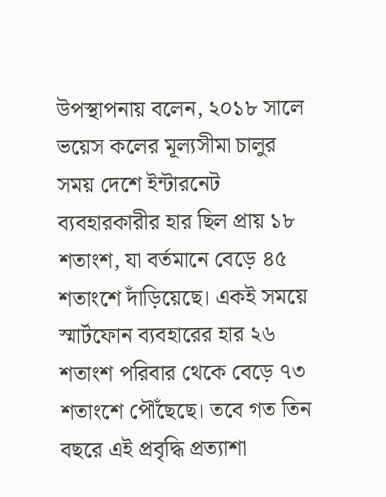উপস্থাপনায় বলেন, ২০১৮ সালে ভয়েস কলের মূল্যসীমা চালুর সময় দেশে ইন্টারনেট ব্যবহারকারীর হার ছিল প্রায় ১৮ শতাংশ, যা বর্তমানে বেড়ে ৪৫ শতাংশে দাঁড়িয়েছে। একই সময়ে স্মার্টফোন ব্যবহারের হার ২৬ শতাংশ পরিবার থেকে বেড়ে ৭৩ শতাংশে পৌঁছেছে। তবে গত তিন বছরে এই প্রবৃদ্ধি প্রত্যাশা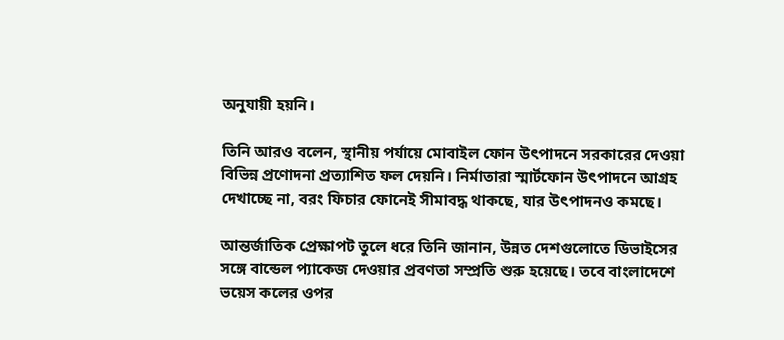অনুযায়ী হয়নি।

তিনি আরও বলেন, স্থানীয় পর্যায়ে মোবাইল ফোন উৎপাদনে সরকারের দেওয়া বিভিন্ন প্রণোদনা প্রত্যাশিত ফল দেয়নি। নির্মাতারা স্মার্টফোন উৎপাদনে আগ্রহ দেখাচ্ছে না, বরং ফিচার ফোনেই সীমাবদ্ধ থাকছে, যার উৎপাদনও কমছে।

আন্তর্জাতিক প্রেক্ষাপট তুলে ধরে তিনি জানান, উন্নত দেশগুলোতে ডিভাইসের সঙ্গে বান্ডেল প্যাকেজ দেওয়ার প্রবণতা সম্প্রতি শুরু হয়েছে। তবে বাংলাদেশে ভয়েস কলের ওপর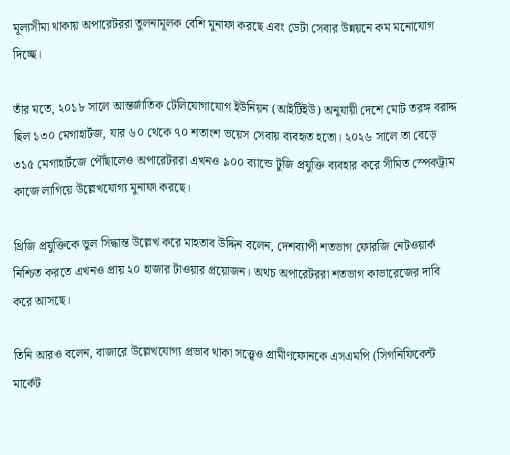মূল্যসীমা থাকায় অপারেটররা তুলনামূলক বেশি মুনাফা করছে এবং ডেটা সেবার উন্নয়নে কম মনোযোগ দিচ্ছে।

তাঁর মতে, ২০১৮ সালে আন্তর্জাতিক টেলিযোগাযোগ ইউনিয়ন (আইটিইউ) অনুযায়ী দেশে মোট তরঙ্গ বরাদ্দ ছিল ১৩০ মেগাহার্টজ, যার ৬০ থেকে ৭০ শতাংশ ভয়েস সেবায় ব্যবহৃত হতো। ২০২৬ সালে তা বেড়ে ৩১৫ মেগাহার্টজে পৌঁছালেও অপারেটররা এখনও ৯০০ ব্যান্ডে টুজি প্রযুক্তি ব্যবহার করে সীমিত স্পেকট্রাম কাজে লাগিয়ে উল্লেখযোগ্য মুনাফা করছে।

থ্রিজি প্রযুক্তিকে ভুল সিদ্ধান্ত উল্লেখ করে মাহতাব উদ্দিন বলেন, দেশব্যাপী শতভাগ ফোরজি নেটওয়ার্ক নিশ্চিত করতে এখনও প্রায় ২০ হাজার টাওয়ার প্রয়োজন। অথচ অপারেটররা শতভাগ কাভারেজের দাবি করে আসছে।

তিনি আরও বলেন, বাজারে উল্লেখযোগ্য প্রভাব থাকা সত্ত্বেও গ্রামীণফোনকে এসএমপি (সিগনিফিকেন্ট মার্কেট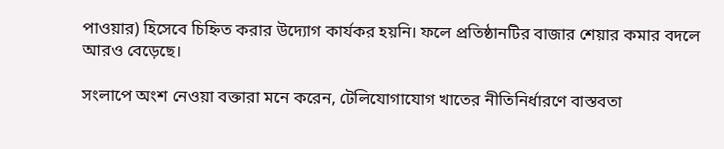পাওয়ার) হিসেবে চিহ্নিত করার উদ্যোগ কার্যকর হয়নি। ফলে প্রতিষ্ঠানটির বাজার শেয়ার কমার বদলে আরও বেড়েছে।

সংলাপে অংশ নেওয়া বক্তারা মনে করেন, টেলিযোগাযোগ খাতের নীতিনির্ধারণে বাস্তবতা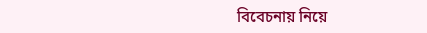বিবেচনায় নিয়ে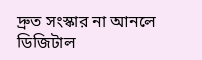দ্রুত সংস্কার না আনলে ডিজিটাল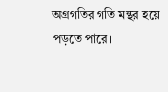অগ্রগতির গতি মন্থর হয়ে পড়তে পারে।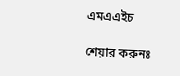এমএএইচ

শেয়ার করুনঃ